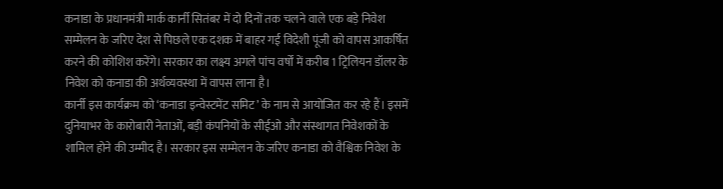कनाडा के प्रधानमंत्री मार्क कार्नी सितंबर में दो दिनों तक चलने वाले एक बड़े निवेश सम्मेलन के जरिए देश से पिछले एक दशक में बाहर गई विदेशी पूंजी को वापस आकर्षित करने की कोशिश करेंगे। सरकार का लक्ष्य अगले पांच वर्षों में करीब 1 ट्रिलियन डॉलर के निवेश को कनाडा की अर्थव्यवस्था में वापस लाना है।
कार्नी इस कार्यक्रम को ‘कनाडा इन्वेस्टमेंट समिट’ के नाम से आयोजित कर रहे हैं। इसमें दुनियाभर के कारोबारी नेताओं, बड़ी कंपनियों के सीईओ और संस्थागत निवेशकों के शामिल होने की उम्मीद है। सरकार इस सम्मेलन के जरिए कनाडा को वैश्विक निवेश के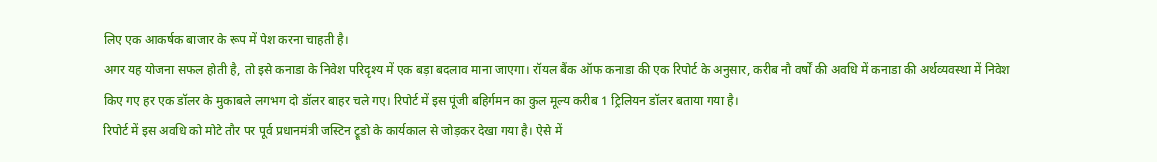लिए एक आकर्षक बाजार के रूप में पेश करना चाहती है।
अगर यह योजना सफल होती है, तो इसे कनाडा के निवेश परिदृश्य में एक बड़ा बदलाव माना जाएगा। रॉयल बैंक ऑफ कनाडा की एक रिपोर्ट के अनुसार, करीब नौ वर्षों की अवधि में कनाडा की अर्थव्यवस्था में निवेश किए गए हर एक डॉलर के मुकाबले लगभग दो डॉलर बाहर चले गए। रिपोर्ट में इस पूंजी बहिर्गमन का कुल मूल्य करीब 1 ट्रिलियन डॉलर बताया गया है।
रिपोर्ट में इस अवधि को मोटे तौर पर पूर्व प्रधानमंत्री जस्टिन ट्रूडो के कार्यकाल से जोड़कर देखा गया है। ऐसे में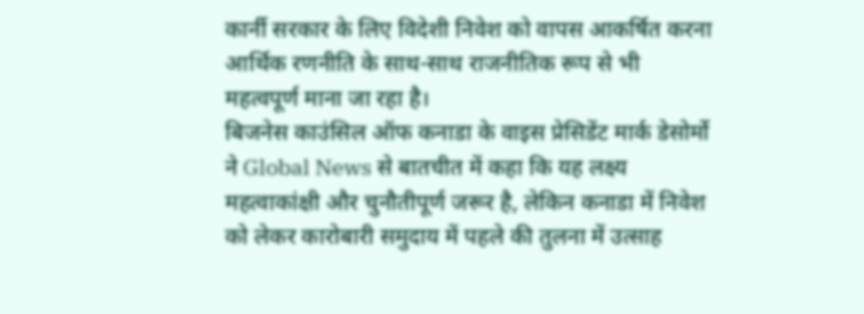कार्नी सरकार के लिए विदेशी निवेश को वापस आकर्षित करना आर्थिक रणनीति के साथ-साथ राजनीतिक रूप से भी महत्वपूर्ण माना जा रहा है।
बिजनेस काउंसिल ऑफ कनाडा के वाइस प्रेसिडेंट मार्क डेसोर्मो ने Global News से बातचीत में कहा कि यह लक्ष्य महत्वाकांक्षी और चुनौतीपूर्ण जरूर है, लेकिन कनाडा में निवेश को लेकर कारोबारी समुदाय में पहले की तुलना में उत्साह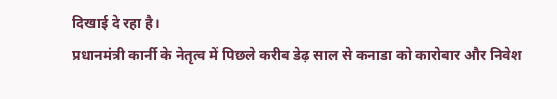दिखाई दे रहा है।
प्रधानमंत्री कार्नी के नेतृत्व में पिछले करीब डेढ़ साल से कनाडा को कारोबार और निवेश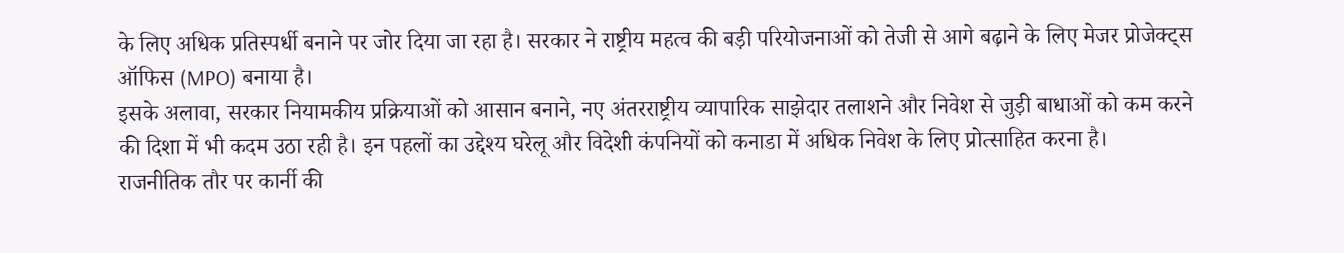के लिए अधिक प्रतिस्पर्धी बनाने पर जोर दिया जा रहा है। सरकार ने राष्ट्रीय महत्व की बड़ी परियोजनाओं को तेजी से आगे बढ़ाने के लिए मेजर प्रोजेक्ट्स ऑफिस (MPO) बनाया है।
इसके अलावा, सरकार नियामकीय प्रक्रियाओं को आसान बनाने, नए अंतरराष्ट्रीय व्यापारिक साझेदार तलाशने और निवेश से जुड़ी बाधाओं को कम करने की दिशा में भी कदम उठा रही है। इन पहलों का उद्देश्य घरेलू और विदेशी कंपनियों को कनाडा में अधिक निवेश के लिए प्रोत्साहित करना है।
राजनीतिक तौर पर कार्नी की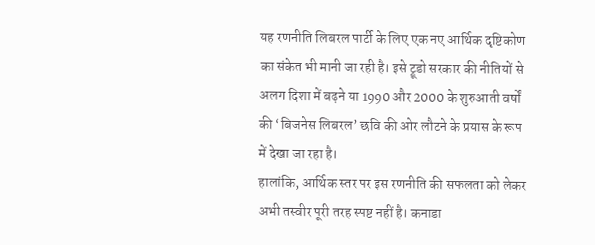यह रणनीति लिबरल पार्टी के लिए एक नए आर्थिक दृष्टिकोण का संकेत भी मानी जा रही है। इसे ट्रूडो सरकार की नीतियों से अलग दिशा में बढ़ने या 1990 और 2000 के शुरुआती वर्षों की ‘बिजनेस लिबरल’ छवि की ओर लौटने के प्रयास के रूप में देखा जा रहा है।
हालांकि, आर्थिक स्तर पर इस रणनीति की सफलता को लेकर अभी तस्वीर पूरी तरह स्पष्ट नहीं है। कनाडा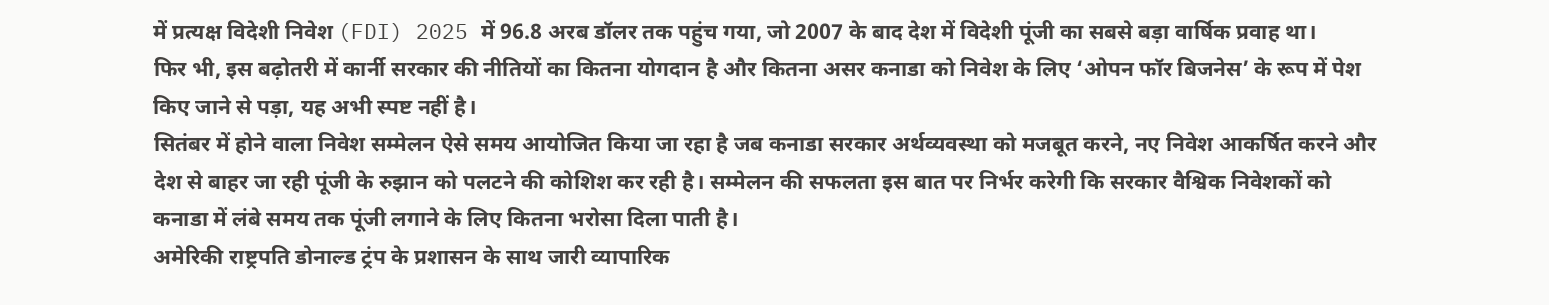में प्रत्यक्ष विदेशी निवेश (FDI) 2025 में 96.8 अरब डॉलर तक पहुंच गया, जो 2007 के बाद देश में विदेशी पूंजी का सबसे बड़ा वार्षिक प्रवाह था।
फिर भी, इस बढ़ोतरी में कार्नी सरकार की नीतियों का कितना योगदान है और कितना असर कनाडा को निवेश के लिए ‘ओपन फॉर बिजनेस’ के रूप में पेश किए जाने से पड़ा, यह अभी स्पष्ट नहीं है।
सितंबर में होने वाला निवेश सम्मेलन ऐसे समय आयोजित किया जा रहा है जब कनाडा सरकार अर्थव्यवस्था को मजबूत करने, नए निवेश आकर्षित करने और देश से बाहर जा रही पूंजी के रुझान को पलटने की कोशिश कर रही है। सम्मेलन की सफलता इस बात पर निर्भर करेगी कि सरकार वैश्विक निवेशकों को कनाडा में लंबे समय तक पूंजी लगाने के लिए कितना भरोसा दिला पाती है।
अमेरिकी राष्ट्रपति डोनाल्ड ट्रंप के प्रशासन के साथ जारी व्यापारिक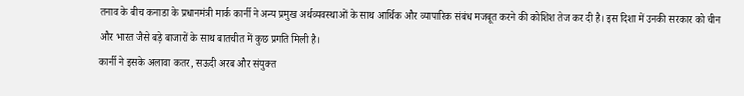तनाव के बीच कनाडा के प्रधानमंत्री मार्क कार्नी ने अन्य प्रमुख अर्थव्यवस्थाओं के साथ आर्थिक और व्यापारिक संबंध मजबूत करने की कोशिश तेज कर दी है। इस दिशा में उनकी सरकार को चीन और भारत जैसे बड़े बाजारों के साथ बातचीत में कुछ प्रगति मिली है।
कार्नी ने इसके अलावा कतर, सऊदी अरब और संयुक्त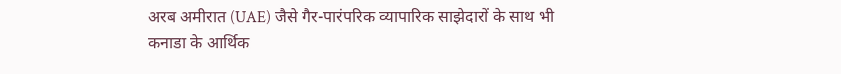अरब अमीरात (UAE) जैसे गैर-पारंपरिक व्यापारिक साझेदारों के साथ भी कनाडा के आर्थिक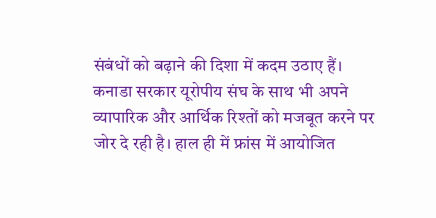संबंधों को बढ़ाने की दिशा में कदम उठाए हैं।
कनाडा सरकार यूरोपीय संघ के साथ भी अपने व्यापारिक और आर्थिक रिश्तों को मजबूत करने पर जोर दे रही है। हाल ही में फ्रांस में आयोजित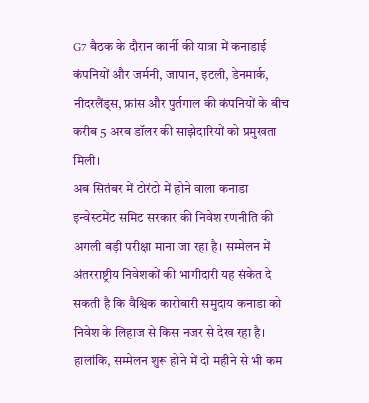G7 बैठक के दौरान कार्नी की यात्रा में कनाडाई कंपनियों और जर्मनी, जापान, इटली, डेनमार्क, नीदरलैंड्स, फ्रांस और पुर्तगाल की कंपनियों के बीच करीब 5 अरब डॉलर की साझेदारियों को प्रमुखता मिली।
अब सितंबर में टोरंटो में होने वाला कनाडा इन्वेस्टमेंट समिट सरकार की निवेश रणनीति की अगली बड़ी परीक्षा माना जा रहा है। सम्मेलन में अंतरराष्ट्रीय निवेशकों की भागीदारी यह संकेत दे सकती है कि वैश्विक कारोबारी समुदाय कनाडा को निवेश के लिहाज से किस नजर से देख रहा है।
हालांकि, सम्मेलन शुरू होने में दो महीने से भी कम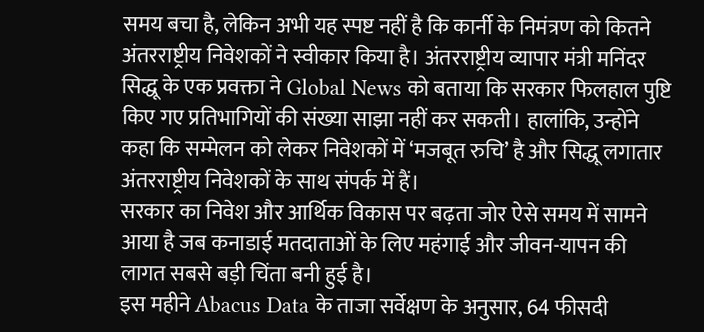समय बचा है, लेकिन अभी यह स्पष्ट नहीं है कि कार्नी के निमंत्रण को कितने अंतरराष्ट्रीय निवेशकों ने स्वीकार किया है। अंतरराष्ट्रीय व्यापार मंत्री मनिंदर सिद्धू के एक प्रवक्ता ने Global News को बताया कि सरकार फिलहाल पुष्टि किए गए प्रतिभागियों की संख्या साझा नहीं कर सकती। हालांकि, उन्होंने कहा कि सम्मेलन को लेकर निवेशकों में ‘मजबूत रुचि’ है और सिद्धू लगातार अंतरराष्ट्रीय निवेशकों के साथ संपर्क में हैं।
सरकार का निवेश और आर्थिक विकास पर बढ़ता जोर ऐसे समय में सामने आया है जब कनाडाई मतदाताओं के लिए महंगाई और जीवन-यापन की लागत सबसे बड़ी चिंता बनी हुई है।
इस महीने Abacus Data के ताजा सर्वेक्षण के अनुसार, 64 फीसदी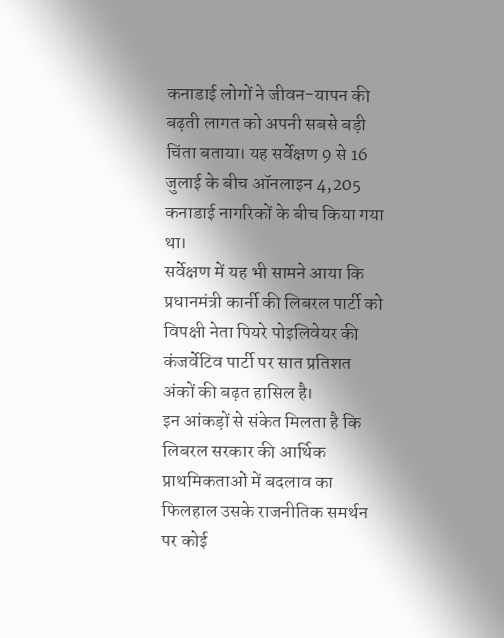कनाडाई लोगों ने जीवन-यापन की बढ़ती लागत को अपनी सबसे बड़ी चिंता बताया। यह सर्वेक्षण 9 से 16 जुलाई के बीच ऑनलाइन 4,205 कनाडाई नागरिकों के बीच किया गया था।
सर्वेक्षण में यह भी सामने आया कि प्रधानमंत्री कार्नी की लिबरल पार्टी को विपक्षी नेता पियरे पोइलिवेयर की कंजर्वेटिव पार्टी पर सात प्रतिशत अंकों की बढ़त हासिल है।
इन आंकड़ों से संकेत मिलता है कि लिबरल सरकार की आर्थिक प्राथमिकताओं में बदलाव का फिलहाल उसके राजनीतिक समर्थन पर कोई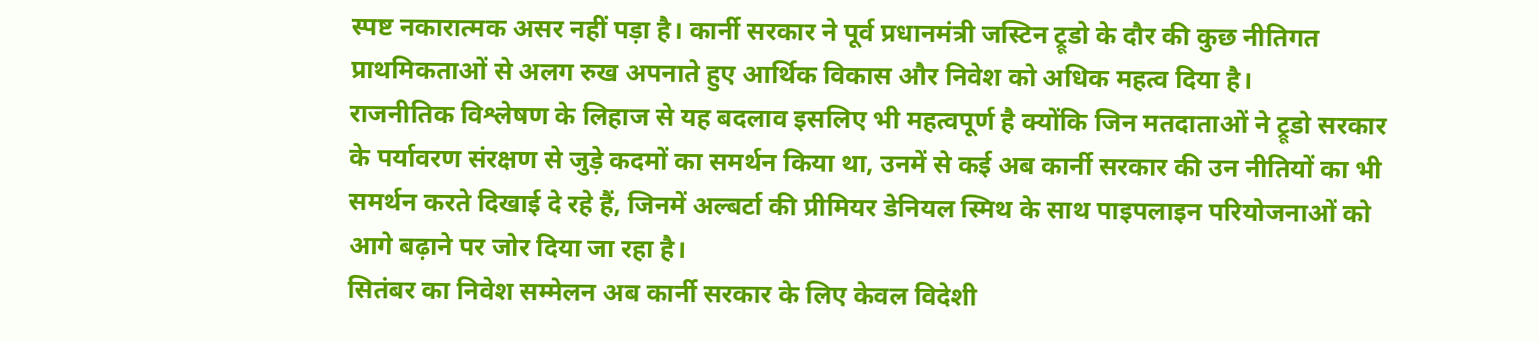स्पष्ट नकारात्मक असर नहीं पड़ा है। कार्नी सरकार ने पूर्व प्रधानमंत्री जस्टिन ट्रूडो के दौर की कुछ नीतिगत प्राथमिकताओं से अलग रुख अपनाते हुए आर्थिक विकास और निवेश को अधिक महत्व दिया है।
राजनीतिक विश्लेषण के लिहाज से यह बदलाव इसलिए भी महत्वपूर्ण है क्योंकि जिन मतदाताओं ने ट्रूडो सरकार के पर्यावरण संरक्षण से जुड़े कदमों का समर्थन किया था, उनमें से कई अब कार्नी सरकार की उन नीतियों का भी समर्थन करते दिखाई दे रहे हैं, जिनमें अल्बर्टा की प्रीमियर डेनियल स्मिथ के साथ पाइपलाइन परियोजनाओं को आगे बढ़ाने पर जोर दिया जा रहा है।
सितंबर का निवेश सम्मेलन अब कार्नी सरकार के लिए केवल विदेशी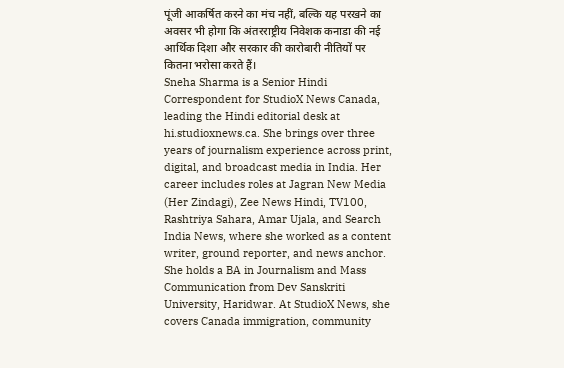पूंजी आकर्षित करने का मंच नहीं, बल्कि यह परखने का अवसर भी होगा कि अंतरराष्ट्रीय निवेशक कनाडा की नई आर्थिक दिशा और सरकार की कारोबारी नीतियों पर कितना भरोसा करते हैं।
Sneha Sharma is a Senior Hindi Correspondent for StudioX News Canada, leading the Hindi editorial desk at hi.studioxnews.ca. She brings over three years of journalism experience across print, digital, and broadcast media in India. Her career includes roles at Jagran New Media (Her Zindagi), Zee News Hindi, TV100, Rashtriya Sahara, Amar Ujala, and Search India News, where she worked as a content writer, ground reporter, and news anchor. She holds a BA in Journalism and Mass Communication from Dev Sanskriti University, Haridwar. At StudioX News, she covers Canada immigration, community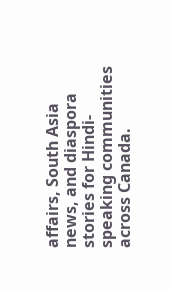affairs, South Asia news, and diaspora stories for Hindi-speaking communities across Canada.